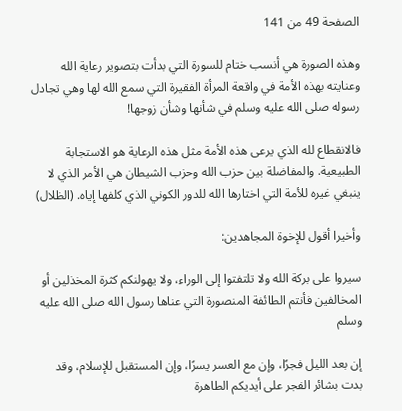الصفحة 49 من 141

وهذه الصورة هي أنسب ختام للسورة التي بدأت بتصوير رعاية الله وعنايته بهذه الأمة في واقعة المرأة الفقيرة التي سمع الله لها وهي تجادل رسوله صلى الله عليه وسلم في شأنها وشأن زوجها!

فالانقطاع لله الذي يرعى هذه الأمة مثل هذه الرعاية هو الاستجابة الطبيعية. والمفاضلة بين حزب الله وحزب الشيطان هي الأمر الذي لا ينبغي غيره للأمة التي اختارها الله للدور الكوني الذي كلفها إياه. (الظلال)

وأخيرا أقول للإخوة المجاهدين:

سيروا على بركة الله ولا تلتفتوا إلى الوراء، ولا يهولنكم كثرة المخذلين أو المخالفين فأنتم الطائفة المنصورة التي عناها رسول الله صلى الله عليه وسلم

إن بعد الليل فجرًا، وإن مع العسر يسرًا، وإن المستقبل للإسلام، وقد بدت بشائر الفجر على أيديكم الطاهرة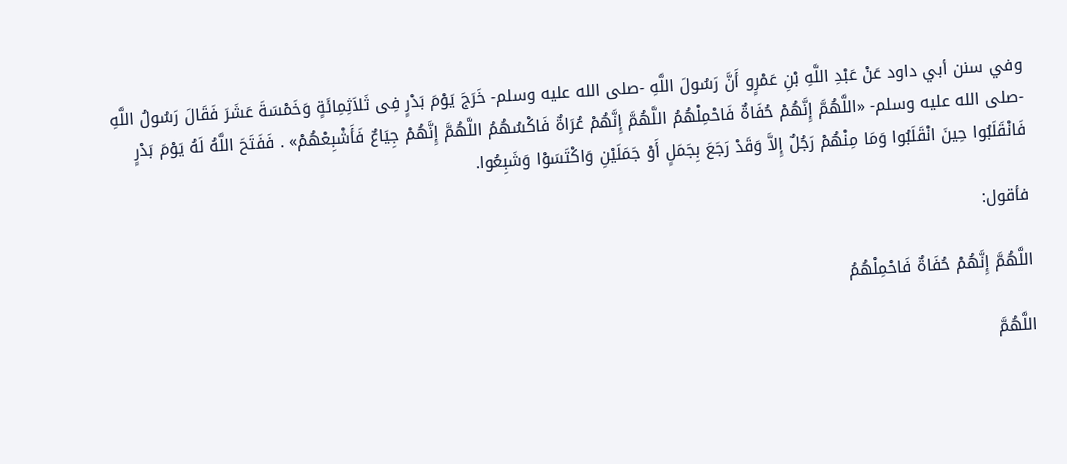وفي سنن أبي داود عَنْ عَبْدِ اللَّهِ بْنِ عَمْرٍو أَنَّ رَسُولَ اللَّهِ -صلى الله عليه وسلم- خَرَجَ يَوْمَ بَدْرٍ فِى ثَلاَثِمِائَةٍ وَخَمْسَةَ عَشَرَ فَقَالَ رَسُولُ اللَّهِ -صلى الله عليه وسلم- «اللَّهُمَّ إِنَّهُمْ حُفَاةٌ فَاحْمِلْهُمُ اللَّهُمَّ إِنَّهُمْ عُرَاةٌ فَاكْسُهُمُ اللَّهُمَّ إِنَّهُمْ جِيَاعٌ فَأَشْبِعْهُمْ» . فَفَتَحَ اللَّهُ لَهُ يَوْمَ بَدْرٍ فَانْقَلَبُوا حِينَ انْقَلَبُوا وَمَا مِنْهُمْ رَجُلٌ إِلاَّ وَقَدْ رَجَعَ بِجَمَلٍ أَوْ جَمَلَيْنِ وَاكْتَسَوْا وَشَبِعُوا.

فأقول:

اللَّهُمَّ إِنَّهُمْ حُفَاةٌ فَاحْمِلْهُمُ

اللَّهُمَّ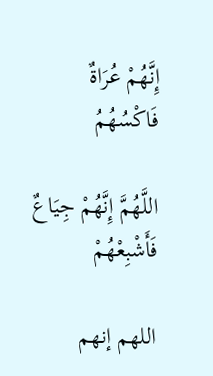إِنَّهُمْ عُرَاةٌ فَاكْسُهُمُ

اللَّهُمَّ إِنَّهُمْ جِيَاعٌ فَأَشْبِعْهُمْ

اللهم إنهم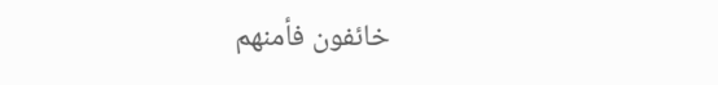خائفون فأمنهم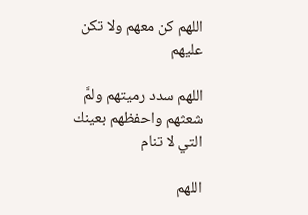اللهم كن معهم ولا تكن عليهم

اللهم سدد رميتهم ولمَّ شعثهم واحفظهم بعينك التي لا تنام

اللهم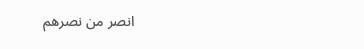انصر من نصرهم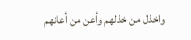واخذل من خذلهم وأعن من أعانهم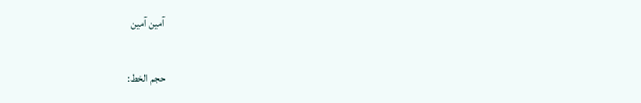آمين آمين

حجم الخط: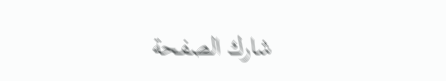شارك الصفحة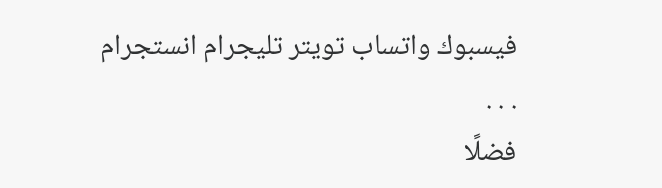فيسبوك واتساب تويتر تليجرام انستجرام
. . .
فضلًا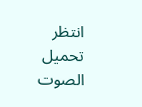انتظر تحميل الصوت